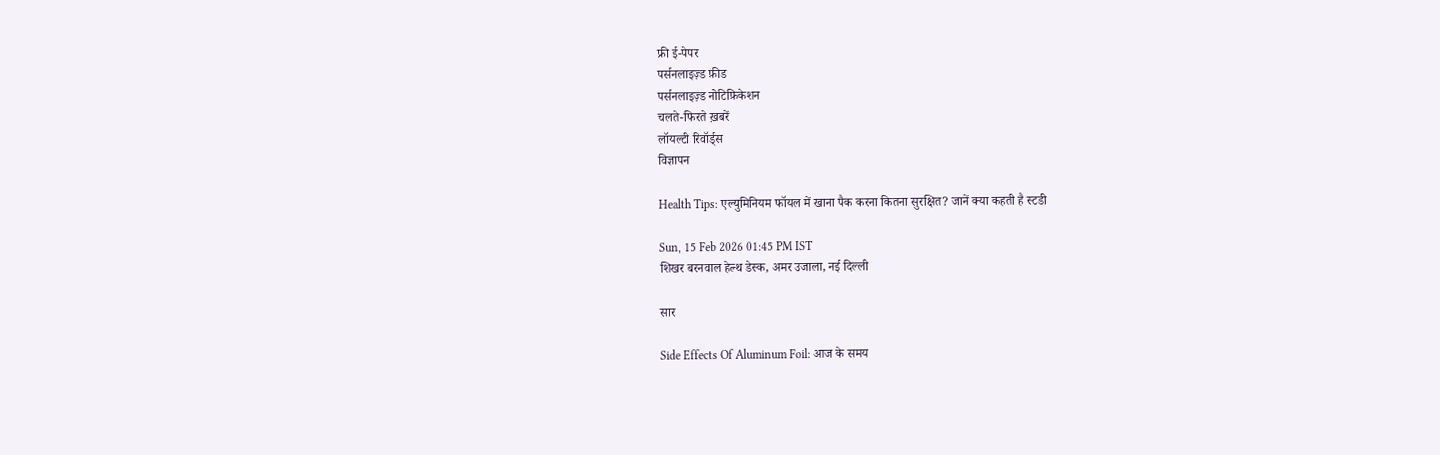फ्री ई-पेपर
पर्सनलाइज़्ड फ़ीड
पर्सनलाइज़्ड नोटिफ़िकेशन
चलते-फिरते ख़बरें
लॉयल्टी रिवॉर्ड्स
विज्ञापन

Health Tips: एल्युमिनियम फॉयल में खाना पैक करना कितना सुरक्षित? जानें क्या कहती है स्टडी

Sun, 15 Feb 2026 01:45 PM IST
शिखर बरनवाल हेल्थ डेस्क, अमर उजाला, नई दिल्ली

सार

Side Effects Of Aluminum Foil: आज के समय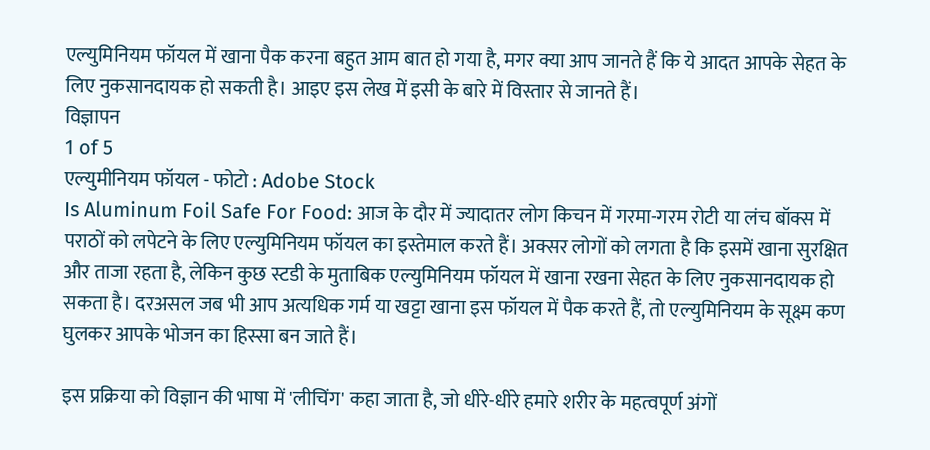एल्युमिनियम फॉयल में खाना पैक करना बहुत आम बात हो गया है, मगर क्या आप जानते हैं कि ये आदत आपके सेहत के लिए नुकसानदायक हो सकती है। आइए इस लेख में इसी के बारे में विस्तार से जानते हैं।
विज्ञापन
1 of 5
एल्युमीनियम फॉयल - फोटो : Adobe Stock
Is Aluminum Foil Safe For Food: आज के दौर में ज्यादातर लोग किचन में गरमा-गरम रोटी या लंच बॉक्स में पराठों को लपेटने के लिए एल्युमिनियम फॉयल का इस्तेमाल करते हैं। अक्सर लोगों को लगता है कि इसमें खाना सुरक्षित और ताजा रहता है, लेकिन कुछ स्टडी के मुताबिक एल्युमिनियम फॉयल में खाना रखना सेहत के लिए नुकसानदायक हो सकता है। दरअसल जब भी आप अत्यधिक गर्म या खट्टा खाना इस फॉयल में पैक करते हैं, तो एल्युमिनियम के सूक्ष्म कण घुलकर आपके भोजन का हिस्सा बन जाते हैं।

इस प्रक्रिया को विज्ञान की भाषा में 'लीचिंग' कहा जाता है, जो धीरे-धीरे हमारे शरीर के महत्वपूर्ण अंगों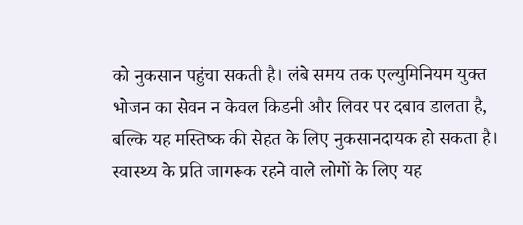को नुकसान पहुंचा सकती है। लंबे समय तक एल्युमिनियम युक्त भोजन का सेवन न केवल किडनी और लिवर पर दबाव डालता है, बल्कि यह मस्तिष्क की सेहत के लिए नुकसानदायक हो सकता है। स्वास्थ्य के प्रति जागरूक रहने वाले लोगों के लिए यह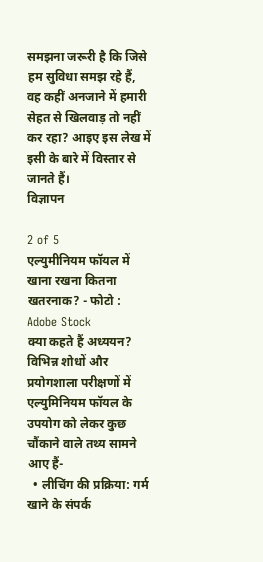समझना जरूरी है कि जिसे हम सुविधा समझ रहे हैं, वह कहीं अनजाने में हमारी सेहत से खिलवाड़ तो नहीं कर रहा? आइए इस लेख में इसी के बारे में विस्तार से जानते हैं।
विज्ञापन

2 of 5
एल्युमीनियम फॉयल में खाना रखना कितना खतरनाक? - फोटो : Adobe Stock
क्या कहते हैं अध्ययन?
विभिन्न शोधों और प्रयोगशाला परीक्षणों में एल्युमिनियम फॉयल के उपयोग को लेकर कुछ चौंकाने वाले तथ्य सामने आए हैं-
  • लीचिंग की प्रक्रिया: गर्म खाने के संपर्क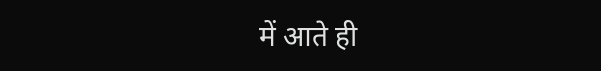में आते ही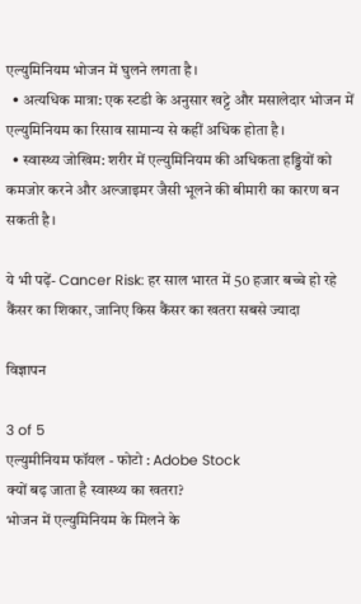एल्युमिनियम भोजन में घुलने लगता है।
  • अत्यधिक मात्रा: एक स्टडी के अनुसार खट्टे और मसालेदार भोजन में एल्युमिनियम का रिसाव सामान्य से कहीं अधिक होता है।
  • स्वास्थ्य जोखिम: शरीर में एल्युमिनियम की अधिकता हड्डियों को कमजोर करने और अल्जाइमर जैसी भूलने की बीमारी का कारण बन सकती है।

ये भी पढ़ें- Cancer Risk: हर साल भारत में 50 हजार बच्चे हो रहे कैंसर का शिकार, जानिए किस कैंसर का खतरा सबसे ज्यादा

विज्ञापन

3 of 5
एल्युमीनियम फॉयल - फोटो : Adobe Stock
क्यों बढ़ जाता है स्वास्थ्य का खतरा?
भोजन में एल्युमिनियम के मिलने के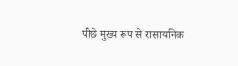पीछे मुख्य रूप से रासायनिक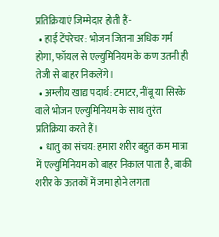प्रतिक्रियाएं जिम्मेदार होती हैं-
  • हाई टेंपरेचर: भोजन जितना अधिक गर्म होगा, फॉयल से एल्युमिनियम के कण उतनी ही तेजी से बाहर निकलेंगे।
  • अम्लीय खाद्य पदार्थ: टमाटर, नींबू या सिरके वाले भोजन एल्युमिनियम के साथ तुरंत प्रतिक्रिया करते हैं।
  • धातु का संचय: हमारा शरीर बहुत कम मात्रा में एल्युमिनियम को बाहर निकाल पाता है, बाकी शरीर के ऊतकों में जमा होने लगता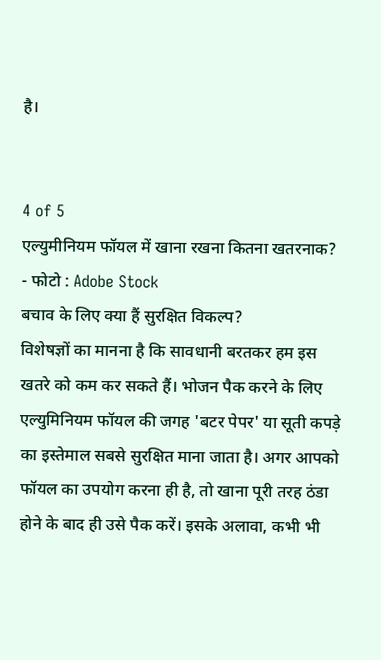है।


4 of 5
एल्युमीनियम फॉयल में खाना रखना कितना खतरनाक? - फोटो : Adobe Stock
बचाव के लिए क्या हैं सुरक्षित विकल्प?
विशेषज्ञों का मानना है कि सावधानी बरतकर हम इस खतरे को कम कर सकते हैं। भोजन पैक करने के लिए एल्युमिनियम फॉयल की जगह 'बटर पेपर' या सूती कपड़े का इस्तेमाल सबसे सुरक्षित माना जाता है। अगर आपको फॉयल का उपयोग करना ही है, तो खाना पूरी तरह ठंडा होने के बाद ही उसे पैक करें। इसके अलावा, कभी भी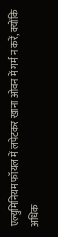एल्युमिनियम फॉयल में लपेटकर खाना ओवन में गर्म न करें, क्योंकि अधिक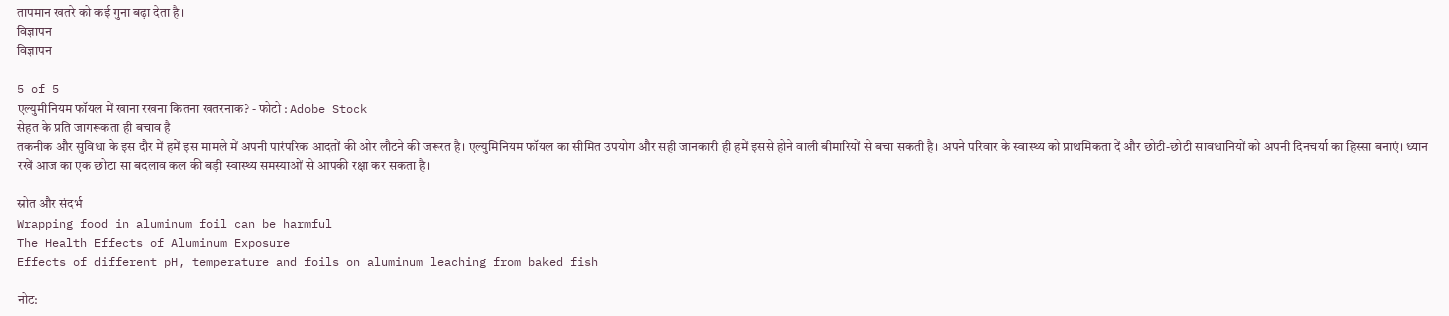तापमान खतरे को कई गुना बढ़ा देता है।
विज्ञापन
विज्ञापन

5 of 5
एल्युमीनियम फॉयल में खाना रखना कितना खतरनाक? - फोटो : Adobe Stock
सेहत के प्रति जागरूकता ही बचाव है
तकनीक और सुविधा के इस दौर में हमें इस मामले में अपनी पारंपरिक आदतों की ओर लौटने की जरूरत है। एल्युमिनियम फॉयल का सीमित उपयोग और सही जानकारी ही हमें इससे होने वाली बीमारियों से बचा सकती है। अपने परिवार के स्वास्थ्य को प्राथमिकता दें और छोटी-छोटी सावधानियों को अपनी दिनचर्या का हिस्सा बनाएं। ध्यान रखें आज का एक छोटा सा बदलाव कल की बड़ी स्वास्थ्य समस्याओं से आपकी रक्षा कर सकता है।

स्रोत और संदर्भ
Wrapping food in aluminum foil can be harmful
The Health Effects of Aluminum Exposure
Effects of different pH, temperature and foils on aluminum leaching from baked fish

नोट: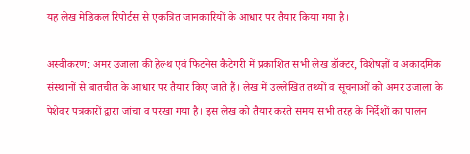यह लेख मेडिकल रिपोर्टस से एकत्रित जानकारियों के आधार पर तैयार किया गया है।

अस्वीकरण: अमर उजाला की हेल्थ एवं फिटनेस कैटेगरी में प्रकाशित सभी लेख डॉक्टर, विशेषज्ञों व अकादमिक संस्थानों से बातचीत के आधार पर तैयार किए जाते हैं। लेख में उल्लेखित तथ्यों व सूचनाओं को अमर उजाला के पेशेवर पत्रकारों द्वारा जांचा व परखा गया है। इस लेख को तैयार करते समय सभी तरह के निर्देशों का पालन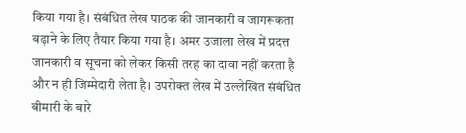किया गया है। संबंधित लेख पाठक की जानकारी व जागरूकता बढ़ाने के लिए तैयार किया गया है। अमर उजाला लेख में प्रदत्त जानकारी व सूचना को लेकर किसी तरह का दावा नहीं करता है और न ही जिम्मेदारी लेता है। उपरोक्त लेख में उल्लेखित संबंधित बीमारी के बारे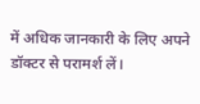में अधिक जानकारी के लिए अपने डॉक्टर से परामर्श लें।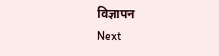विज्ञापन
Next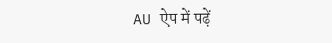AU ऐप में पढ़ें